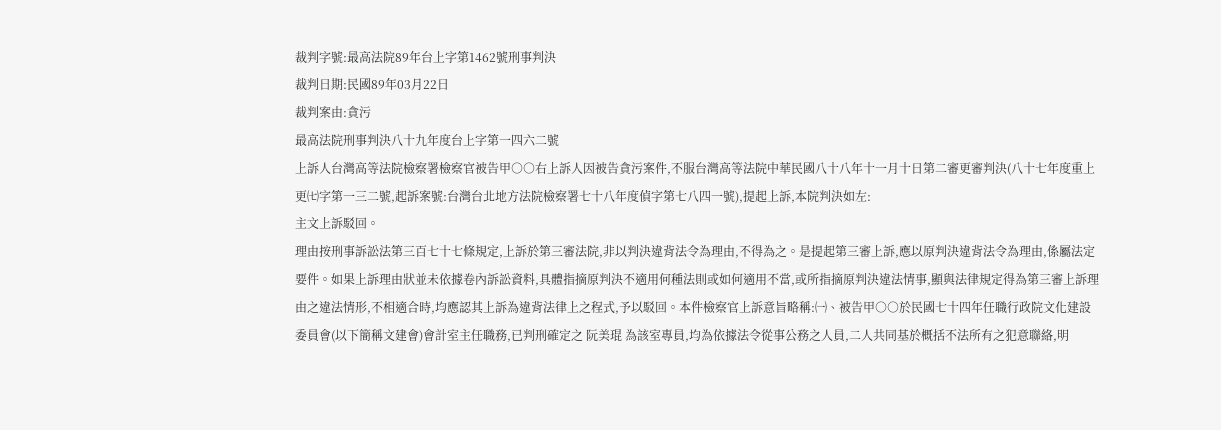裁判字號:最高法院89年台上字第1462號刑事判決
裁判日期:民國89年03月22日
裁判案由:貪污
最高法院刑事判決八十九年度台上字第一四六二號
上訴人台灣高等法院檢察署檢察官被告甲○○右上訴人因被告貪污案件,不服台灣高等法院中華民國八十八年十一月十日第二審更審判決(八十七年度重上更㈦字第一三二號,起訴案號:台灣台北地方法院檢察署七十八年度偵字第七八四一號),提起上訴,本院判決如左:
主文上訴駁回。
理由按刑事訴訟法第三百七十七條規定,上訴於第三審法院,非以判決違背法令為理由,不得為之。是提起第三審上訴,應以原判決違背法令為理由,係屬法定要件。如果上訴理由狀並未依據卷內訴訟資料,具體指摘原判決不適用何種法則或如何適用不當,或所指摘原判決違法情事,顯與法律規定得為第三審上訴理由之違法情形,不相適合時,均應認其上訴為違背法律上之程式,予以駁回。本件檢察官上訴意旨略稱:㈠、被告甲○○於民國七十四年任職行政院文化建設委員會(以下簡稱文建會)會計室主任職務,已判刑確定之 阮美琨 為該室專員,均為依據法令從事公務之人員,二人共同基於概括不法所有之犯意聯絡,明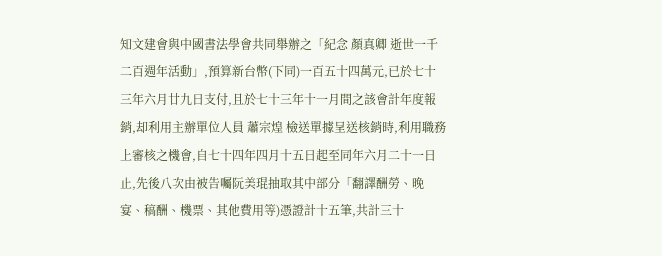知文建會與中國書法學會共同舉辦之「紀念 顏真卿 逝世一千二百週年活動」,預算新台幣(下同)一百五十四萬元,已於七十三年六月廿九日支付,且於七十三年十一月間之該會計年度報銷,却利用主辦單位人員 蕭宗煌 檢送單據呈送核銷時,利用職務上審核之機會,自七十四年四月十五日起至同年六月二十一日止,先後八次由被告囑阮美琨抽取其中部分「翻譯酬勞、晚宴、稿酬、機票、其他費用等)憑證計十五筆,共計三十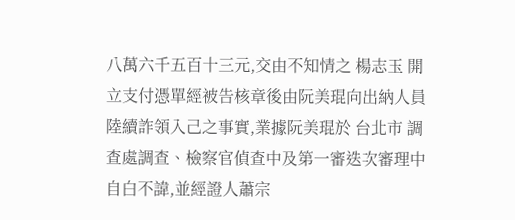八萬六千五百十三元,交由不知情之 楊志玉 開立支付憑單經被告核章後由阮美琨向出納人員陸續詐領入己之事實,業據阮美琨於 台北市 調查處調查、檢察官偵查中及第一審迭次審理中自白不諱,並經證人蕭宗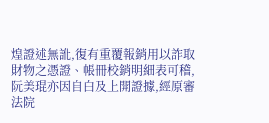煌證述無訛,復有重覆報銷用以詐取財物之憑證、帳冊校銷明細表可稽,阮美琨亦因自白及上開證據,經原審法院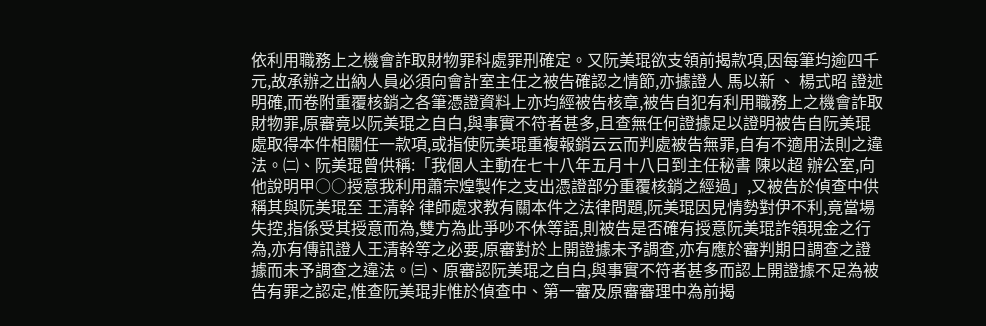依利用職務上之機會詐取財物罪科處罪刑確定。又阮美琨欲支領前揭款項,因每筆均逾四千元,故承辦之出納人員必須向會計室主任之被告確認之情節,亦據證人 馬以新 、 楊式昭 證述明確,而卷附重覆核銷之各筆憑證資料上亦均經被告核章,被告自犯有利用職務上之機會詐取財物罪,原審竟以阮美琨之自白,與事實不符者甚多,且查無任何證據足以證明被告自阮美琨處取得本件相關任一款項,或指使阮美琨重複報銷云云而判處被告無罪,自有不適用法則之違法。㈡、阮美琨曾供稱:「我個人主動在七十八年五月十八日到主任秘書 陳以超 辦公室,向他說明甲○○授意我利用蕭宗煌製作之支出憑證部分重覆核銷之經過」,又被告於偵查中供稱其與阮美琨至 王清幹 律師處求教有關本件之法律問題,阮美琨因見情勢對伊不利,竟當場失控,指係受其授意而為,雙方為此爭吵不休等語,則被告是否確有授意阮美琨詐領現金之行為,亦有傳訊證人王清幹等之必要,原審對於上開證據未予調查,亦有應於審判期日調查之證據而未予調查之違法。㈢、原審認阮美琨之自白,與事實不符者甚多而認上開證據不足為被告有罪之認定,惟查阮美琨非惟於偵查中、第一審及原審審理中為前揭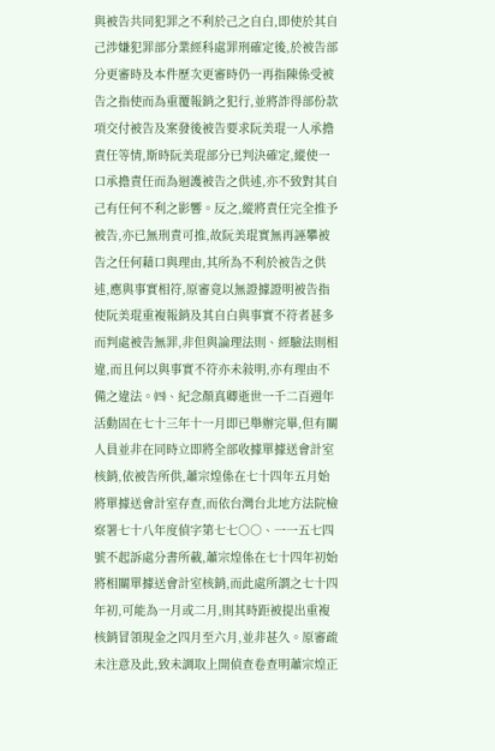與被告共同犯罪之不利於己之自白,即使於其自己涉嫌犯罪部分業經科處罪刑確定後,於被告部分更審時及本件歷次更審時仍一再指陳係受被告之指使而為重覆報銷之犯行,並將詐得部份款項交付被告及案發後被告要求阮美琨一人承擔責任等情,斯時阮美琨部分已判決確定,縱使一口承擔責任而為迴護被告之供述,亦不致對其自己有任何不利之影響。反之,縱將責任完全推予被告,亦已無刑責可推,故阮美琨實無再誣攀被告之任何藉口與理由,其所為不利於被告之供述,應與事實相符,原審竟以無證據證明被告指使阮美琨重複報銷及其自白與事實不符者甚多而判處被告無罪,非但與論理法則、經驗法則相違,而且何以與事實不符亦未敍明,亦有理由不備之違法。㈣、紀念顏真卿逝世一千二百週年活動固在七十三年十一月即已舉辦完畢,但有關人員並非在同時立即將全部收據單據送會計室核銷,依被告所供,蕭宗煌係在七十四年五月始將單據送會計室存查,而依台灣台北地方法院檢察署七十八年度偵字第七七○○、一一五七四號不起訴處分書所載,蕭宗煌係在七十四年初始將相關單據送會計室核銷,而此處所謂之七十四年初,可能為一月或二月,則其時距被提出重複核銷冒領現金之四月至六月,並非甚久。原審疏未注意及此,致未調取上開偵查卷查明蕭宗煌正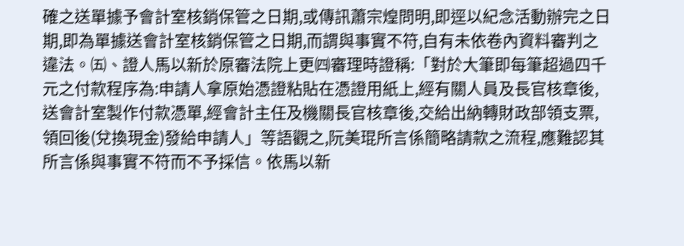確之送單據予會計室核銷保管之日期,或傳訊蕭宗煌問明,即逕以紀念活動辦完之日期,即為單據送會計室核銷保管之日期,而謂與事實不符,自有未依卷內資料審判之違法。㈤、證人馬以新於原審法院上更㈣審理時證稱:「對於大筆即每筆超過四千元之付款程序為:申請人拿原始憑證粘貼在憑證用紙上,經有關人員及長官核章後,送會計室製作付款憑單,經會計主任及機關長官核章後,交給出納轉財政部領支票,領回後(兌換現金)發給申請人」等語觀之,阮美琨所言係簡略請款之流程,應難認其所言係與事實不符而不予採信。依馬以新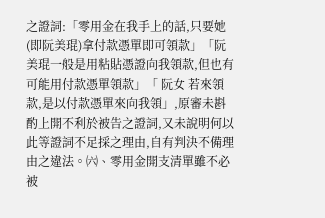之證詞:「零用金在我手上的話,只要她(即阮美琨)拿付款憑單即可領款」「阮美琨一般是用粘貼憑證向我領款,但也有可能用付款憑單領款」「 阮女 若來領款,是以付款憑單來向我領」,原審未斟酌上開不利於被告之證詞,又未說明何以此等證詞不足採之理由,自有判決不備理由之違法。㈥、零用金開支清單雖不必被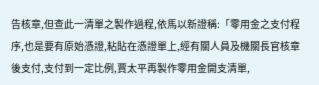告核章,但查此一清單之製作過程,依馬以新證稱:「零用金之支付程序,也是要有原始憑證,粘貼在憑證單上,經有關人員及機關長官核章後支付,支付到一定比例,賈太平再製作零用金開支清單,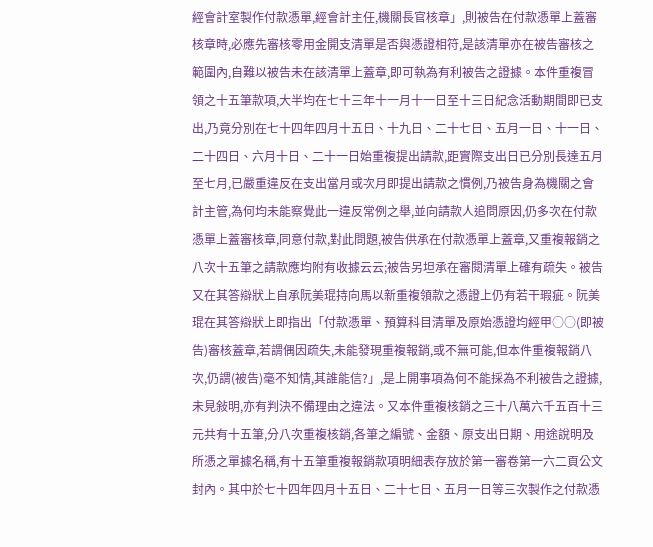經會計室製作付款憑單,經會計主任,機關長官核章」,則被告在付款憑單上蓋審核章時,必應先審核零用金開支清單是否與憑證相符,是該清單亦在被告審核之範圍內,自難以被告未在該清單上蓋章,即可執為有利被告之證據。本件重複冒領之十五筆款項,大半均在七十三年十一月十一日至十三日紀念活動期間即已支出,乃竟分別在七十四年四月十五日、十九日、二十七日、五月一日、十一日、二十四日、六月十日、二十一日始重複提出請款,距實際支出日已分別長達五月至七月,已嚴重違反在支出當月或次月即提出請款之慣例,乃被告身為機關之會計主管,為何均未能察覺此一違反常例之舉,並向請款人追問原因,仍多次在付款憑單上蓋審核章,同意付款,對此問題,被告供承在付款憑單上蓋章,又重複報銷之八次十五筆之請款應均附有收據云云;被告另坦承在審閱清單上確有疏失。被告又在其答辯狀上自承阮美琨持向馬以新重複領款之憑證上仍有若干瑕疵。阮美琨在其答辯狀上即指出「付款憑單、預算科目清單及原始憑證均經甲○○(即被告)審核蓋章,若謂偶因疏失,未能發現重複報銷,或不無可能,但本件重複報銷八次,仍謂(被告)毫不知情,其誰能信?」,是上開事項為何不能採為不利被告之證據,未見敍明,亦有判決不備理由之違法。又本件重複核銷之三十八萬六千五百十三元共有十五筆,分八次重複核銷,各筆之編號、金額、原支出日期、用途說明及所憑之單據名稱,有十五筆重複報銷款項明細表存放於第一審卷第一六二頁公文封內。其中於七十四年四月十五日、二十七日、五月一日等三次製作之付款憑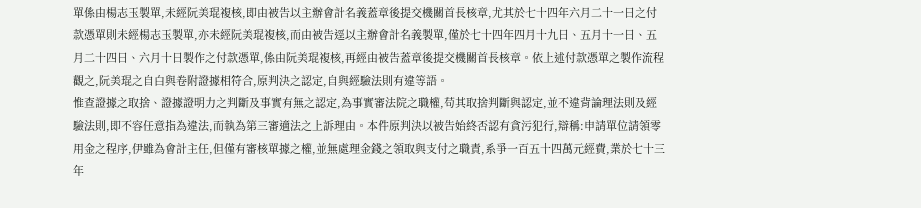單係由楊志玉製單,未經阮美琨複核,即由被告以主辦會計名義蓋章後提交機關首長核章,尤其於七十四年六月二十一日之付款憑單則未經楊志玉製單,亦未經阮美琨複核,而由被告逕以主辦會計名義製單,僅於七十四年四月十九日、五月十一日、五月二十四日、六月十日製作之付款憑單,係由阮美琨複核,再經由被告蓋章後提交機關首長核章。依上述付款憑單之製作流程觀之,阮美琨之自白與卷附證據相符合,原判決之認定,自與經驗法則有違等語。
惟查證據之取捨、證據證明力之判斷及事實有無之認定,為事實審法院之職權,苟其取捨判斷與認定,並不違背論理法則及經驗法則,即不容任意指為違法,而執為第三審適法之上訴理由。本件原判決以被告始終否認有貪污犯行,辯稱:申請單位請領零用金之程序,伊雖為會計主任,但僅有審核單據之權,並無處理金錢之領取與支付之職責,系爭一百五十四萬元經費,業於七十三年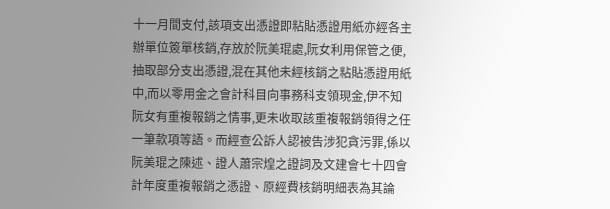十一月間支付,該項支出憑證即粘貼憑證用紙亦經各主辦單位簽單核銷,存放於阮美琨處,阮女利用保管之便,抽取部分支出憑證,混在其他未經核銷之粘貼憑證用紙中,而以零用金之會計科目向事務科支領現金,伊不知阮女有重複報銷之情事,更未收取該重複報銷領得之任一筆款項等語。而經查公訴人認被告涉犯貪污罪,係以阮美琨之陳述、證人蕭宗煌之證詞及文建會七十四會計年度重複報銷之憑證、原經費核銷明細表為其論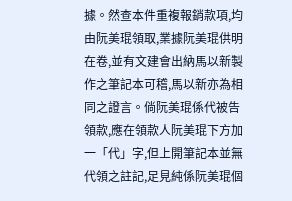據。然查本件重複報銷款項,均由阮美琨領取,業據阮美琨供明在卷,並有文建會出納馬以新製作之筆記本可稽,馬以新亦為相同之證言。倘阮美琨係代被告領款,應在領款人阮美琨下方加一「代」字,但上開筆記本並無代領之註記,足見純係阮美琨個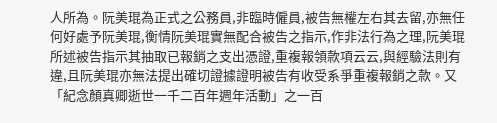人所為。阮美琨為正式之公務員,非臨時僱員,被告無權左右其去留,亦無任何好處予阮美琨,衡情阮美琨實無配合被告之指示,作非法行為之理,阮美琨所述被告指示其抽取已報銷之支出憑證,重複報領款項云云,與經驗法則有違,且阮美琨亦無法提出確切證據證明被告有收受系爭重複報銷之款。又「紀念顏真卿逝世一千二百年週年活動」之一百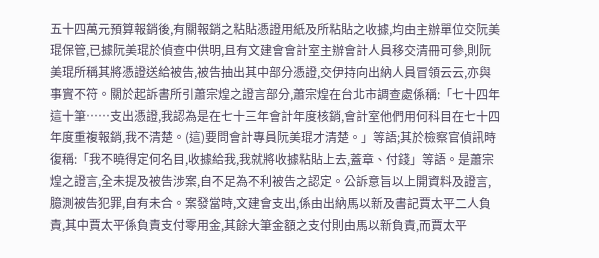五十四萬元預算報銷後,有關報銷之粘貼憑證用紙及所粘貼之收據,均由主辦單位交阮美琨保管,已據阮美琨於偵查中供明,且有文建會會計室主辦會計人員移交清冊可參,則阮美琨所稱其將憑證送給被告,被告抽出其中部分憑證,交伊持向出納人員冒領云云,亦與事實不符。關於起訴書所引蕭宗煌之證言部分,蕭宗煌在台北市調查處係稱:「七十四年這十筆……支出憑證,我認為是在七十三年會計年度核銷,會計室他們用何科目在七十四年度重複報銷,我不清楚。(這)要問會計專員阮美琨才清楚。」等語;其於檢察官偵訊時復稱:「我不曉得定何名目,收據給我,我就將收據粘貼上去,蓋章、付錢」等語。是蕭宗煌之證言,全未提及被告涉案,自不足為不利被告之認定。公訴意旨以上開資料及證言,臆測被告犯罪,自有未合。案發當時,文建會支出,係由出納馬以新及書記賈太平二人負責,其中賈太平係負責支付零用金,其餘大筆金額之支付則由馬以新負責,而賈太平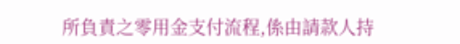所負責之零用金支付流程,係由請款人持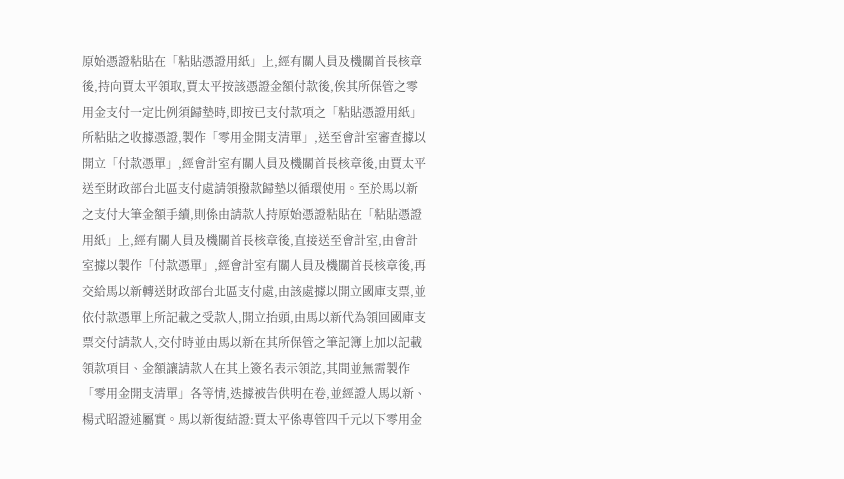原始憑證粘貼在「粘貼憑證用紙」上,經有關人員及機關首長核章後,持向賈太平領取,賈太平按該憑證金額付款後,俟其所保管之零用金支付一定比例須歸墊時,即按已支付款項之「粘貼憑證用紙」所粘貼之收據憑證,製作「零用金開支清單」,送至會計室審查據以開立「付款憑單」,經會計室有關人員及機關首長核章後,由賈太平送至財政部台北區支付處請領撥款歸墊以循環使用。至於馬以新之支付大筆金額手續,則係由請款人持原始憑證粘貼在「粘貼憑證用紙」上,經有關人員及機關首長核章後,直接送至會計室,由會計室據以製作「付款憑單」,經會計室有關人員及機關首長核章後,再交給馬以新轉送財政部台北區支付處,由該處據以開立國庫支票,並依付款憑單上所記載之受款人,開立抬頭,由馬以新代為領回國庫支票交付請款人,交付時並由馬以新在其所保管之筆記簿上加以記載領款項目、金額讓請款人在其上簽名表示領訖,其間並無需製作「零用金開支清單」各等情,迭據被告供明在卷,並經證人馬以新、楊式昭證述屬實。馬以新復結證:賈太平係專管四千元以下零用金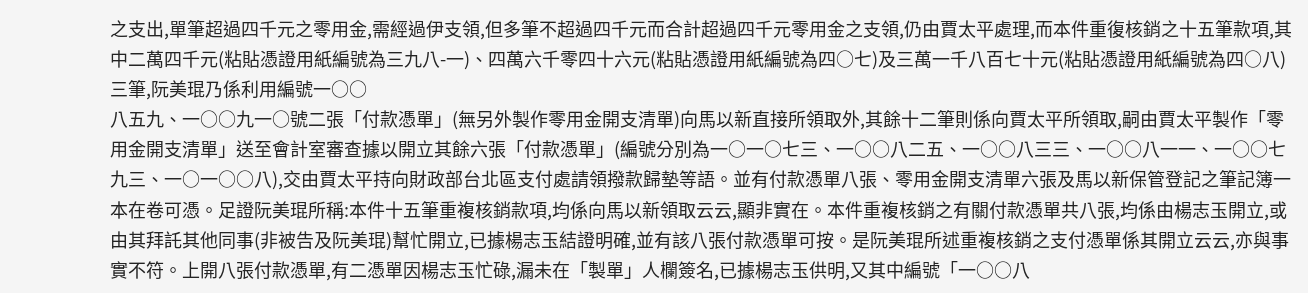之支出,單筆超過四千元之零用金,需經過伊支領,但多筆不超過四千元而合計超過四千元零用金之支領,仍由賈太平處理,而本件重復核銷之十五筆款項,其中二萬四千元(粘貼憑證用紙編號為三九八-一)、四萬六千零四十六元(粘貼憑證用紙編號為四○七)及三萬一千八百七十元(粘貼憑證用紙編號為四○八)三筆,阮美琨乃係利用編號一○○
八五九、一○○九一○號二張「付款憑單」(無另外製作零用金開支清單)向馬以新直接所領取外,其餘十二筆則係向賈太平所領取,嗣由賈太平製作「零用金開支清單」送至會計室審查據以開立其餘六張「付款憑單」(編號分別為一○一○七三、一○○八二五、一○○八三三、一○○八一一、一○○七九三、一○一○○八),交由賈太平持向財政部台北區支付處請領撥款歸墊等語。並有付款憑單八張、零用金開支清單六張及馬以新保管登記之筆記簿一本在卷可憑。足證阮美琨所稱:本件十五筆重複核銷款項,均係向馬以新領取云云,顯非實在。本件重複核銷之有關付款憑單共八張,均係由楊志玉開立,或由其拜託其他同事(非被告及阮美琨)幫忙開立,已據楊志玉結證明確,並有該八張付款憑單可按。是阮美琨所述重複核銷之支付憑單係其開立云云,亦與事實不符。上開八張付款憑單,有二憑單因楊志玉忙碌,漏未在「製單」人欄簽名,已據楊志玉供明,又其中編號「一○○八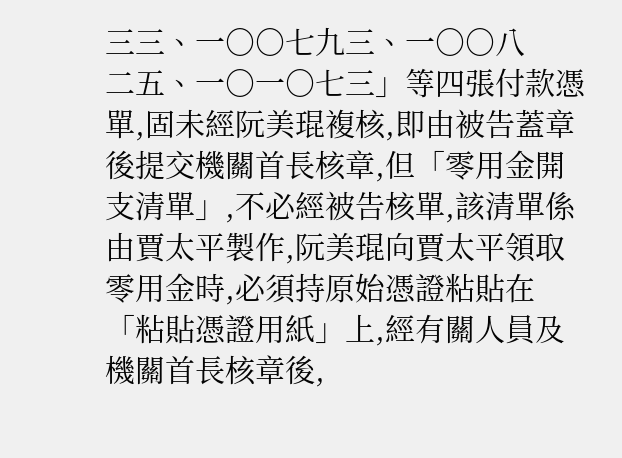三三、一○○七九三、一○○八
二五、一○一○七三」等四張付款憑單,固未經阮美琨複核,即由被告蓋章後提交機關首長核章,但「零用金開支清單」,不必經被告核單,該清單係由賈太平製作,阮美琨向賈太平領取零用金時,必須持原始憑證粘貼在「粘貼憑證用紙」上,經有關人員及機關首長核章後,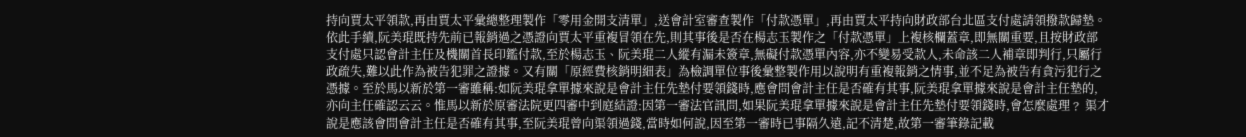持向賈太平領款,再由賈太平彙總整理製作「零用金開支清單」,送會計室審查製作「付款憑單」,再由賈太平持向財政部台北區支付處請領撥款歸墊。依此手續,阮美琨既持先前已報銷過之憑證向賈太平重複冒領在先,則其事後是否在楊志玉製作之「付款憑單」上複核欄蓋章,即無關重要,且按財政部支付處只認會計主任及機關首長印鑑付款,至於楊志玉、阮美琨二人縱有漏未簽章,無礙付款憑單內容,亦不變易受款人,未命該二人補章即判行,只屬行政疏失,難以此作為被告犯罪之證據。又有關「原經費核銷明細表」為檢調單位事後彙整製作用以說明有重複報銷之情事,並不足為被告有貪污犯行之憑據。至於馬以新於第一審雖稱:如阮美琨拿單據來說是會計主任先墊付要領錢時,應會問會計主任是否確有其事,阮美琨拿單據來說是會計主任墊的,亦向主任確認云云。惟馬以新於原審法院更四審中到庭結證:因第一審法官訊問,如果阮美琨拿單據來說是會計主任先墊付要領錢時,會怎麼處理﹖ 渠才 說是應該會問會計主任是否確有其事,至阮美琨曾向渠領過錢,當時如何說,因至第一審時已事隔久遠,記不清楚,故第一審筆錄記載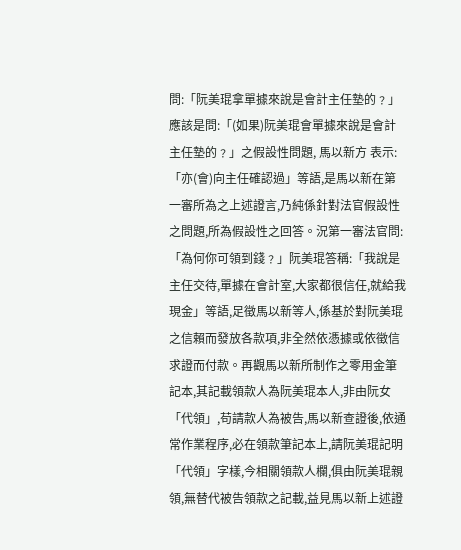問:「阮美琨拿單據來說是會計主任墊的﹖」應該是問:「(如果)阮美琨會單據來說是會計主任墊的﹖」之假設性問題, 馬以新方 表示:「亦(會)向主任確認過」等語,是馬以新在第一審所為之上述證言,乃純係針對法官假設性之問題,所為假設性之回答。況第一審法官問:「為何你可領到錢﹖」阮美琨答稱:「我說是主任交待,單據在會計室,大家都很信任,就給我現金」等語,足徵馬以新等人,係基於對阮美琨之信賴而發放各款項,非全然依憑據或依徵信求證而付款。再觀馬以新所制作之零用金筆記本,其記載領款人為阮美琨本人,非由阮女「代領」,苟請款人為被告,馬以新查證後,依通常作業程序,必在領款筆記本上,請阮美琨記明「代領」字樣,今相關領款人欄,俱由阮美琨親領,無替代被告領款之記載,益見馬以新上述證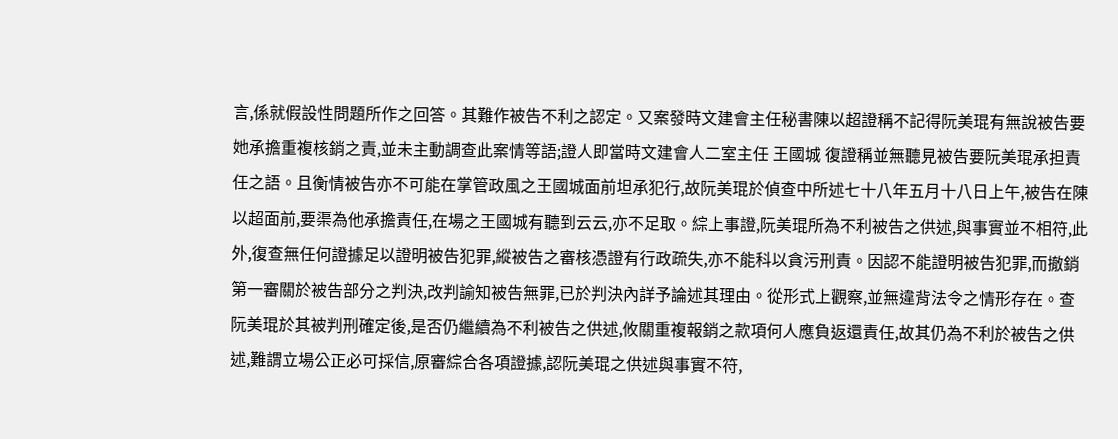言,係就假設性問題所作之回答。其難作被告不利之認定。又案發時文建會主任秘書陳以超證稱不記得阮美琨有無說被告要她承擔重複核銷之責,並未主動調查此案情等語;證人即當時文建會人二室主任 王國城 復證稱並無聽見被告要阮美琨承担責任之語。且衡情被告亦不可能在掌管政風之王國城面前坦承犯行,故阮美琨於偵查中所述七十八年五月十八日上午,被告在陳以超面前,要渠為他承擔責任,在場之王國城有聽到云云,亦不足取。綜上事證,阮美琨所為不利被告之供述,與事實並不相符,此外,復查無任何證據足以證明被告犯罪,縱被告之審核憑證有行政疏失,亦不能科以貪污刑責。因認不能證明被告犯罪,而撤銷第一審關於被告部分之判決,改判諭知被告無罪,已於判決內詳予論述其理由。從形式上觀察,並無違背法令之情形存在。查阮美琨於其被判刑確定後,是否仍繼續為不利被告之供述,攸關重複報銷之款項何人應負返還責任,故其仍為不利於被告之供述,難謂立場公正必可採信,原審綜合各項證據,認阮美琨之供述與事實不符,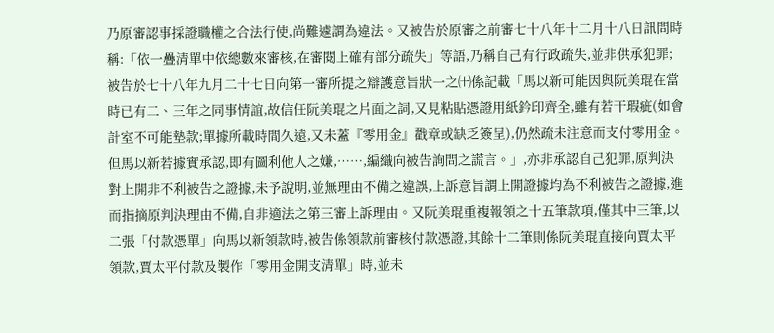乃原審認事採證職權之合法行使,尚難遽謂為違法。又被告於原審之前審七十八年十二月十八日訊問時稱:「依一疊清單中依總數來審核,在審閱上確有部分疏失」等語,乃稱自己有行政疏失,並非供承犯罪;被告於七十八年九月二十七日向第一審所提之辯護意旨狀一之㈩係記載「馬以新可能因與阮美琨在當時已有二、三年之同事情誼,故信任阮美琨之片面之詞,又見粘貼憑證用紙鈐印齊全,雖有若干瑕疵(如會計室不可能墊款;單據所載時間久遠,又未蓋『零用金』戳章或缺乏簽呈),仍然疏未注意而支付零用金。但馬以新若據實承認,即有圖利他人之嫌,……,編織向被告詢問之謊言。」,亦非承認自己犯罪,原判決對上開非不利被告之證據,未予說明,並無理由不備之違誤,上訴意旨謂上開證據均為不利被告之證據,進而指摘原判決理由不備,自非適法之第三審上訴理由。又阮美琨重複報領之十五筆款項,僅其中三筆,以二張「付款憑單」向馬以新領款時,被告係領款前審核付款憑證,其餘十二筆則係阮美琨直接向賈太平領款,賈太平付款及製作「零用金開支清單」時,並未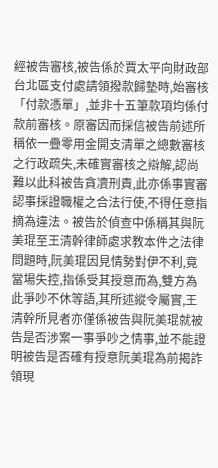經被告審核,被告係於賈太平向財政部台北區支付處請領撥款歸墊時,始審核「付款憑單」,並非十五筆款項均係付款前審核。原審因而採信被告前述所稱依一疊零用金開支清單之總數審核之行政疏失,未確實審核之辯解,認尚難以此科被告貪凟刑責,此亦係事實審認事採證職權之合法行使,不得任意指摘為違法。被告於偵查中係稱其與阮美琨至王清幹律師處求教本件之法律問題時,阮美琨因見情勢對伊不利,竟當場失控,指係受其授意而為,雙方為此爭吵不休等語,其所述縱令屬實,王清幹所見者亦僅係被告與阮美琨就被告是否涉案一事爭吵之情事,並不能證明被告是否確有授意阮美琨為前揭詐領現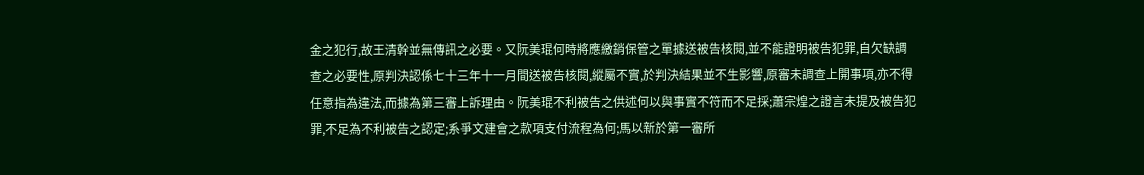金之犯行,故王清幹並無傳訊之必要。又阮美琨何時將應繳銷保管之單據送被告核閱,並不能證明被告犯罪,自欠缺調查之必要性,原判決認係七十三年十一月間送被告核閱,縱屬不實,於判決結果並不生影響,原審未調查上開事項,亦不得任意指為違法,而據為第三審上訴理由。阮美琨不利被告之供述何以與事實不符而不足採;蕭宗煌之證言未提及被告犯罪,不足為不利被告之認定;系爭文建會之款項支付流程為何;馬以新於第一審所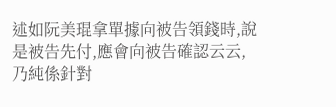述如阮美琨拿單據向被告領錢時,說是被告先付,應會向被告確認云云,乃純係針對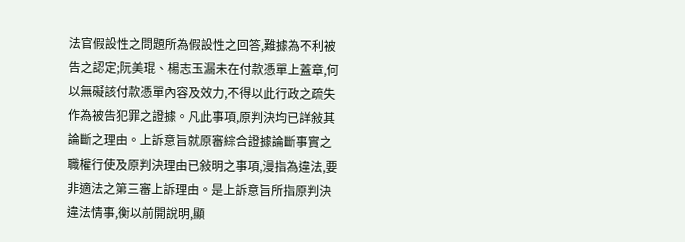法官假設性之問題所為假設性之回答,難據為不利被告之認定;阮美琨、楊志玉漏未在付款憑單上蓋章,何以無礙該付款憑單內容及效力,不得以此行政之疏失作為被告犯罪之證據。凡此事項,原判決均已詳敍其論斷之理由。上訴意旨就原審綜合證據論斷事實之職權行使及原判決理由已敍明之事項,漫指為違法,要非適法之第三審上訴理由。是上訴意旨所指原判決違法情事,衡以前開說明,顯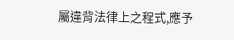屬違背法律上之程式,應予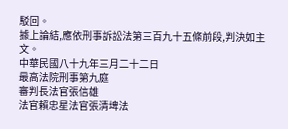駁回。
據上論結,應依刑事訴訟法第三百九十五條前段,判決如主文。
中華民國八十九年三月二十二日
最高法院刑事第九庭
審判長法官張信雄
法官賴忠星法官張清埤法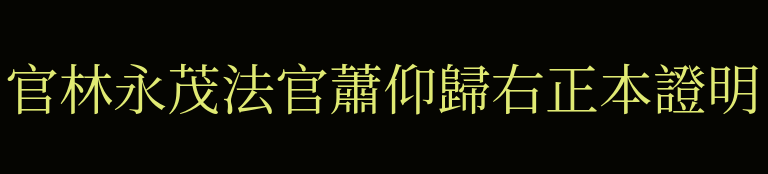官林永茂法官蕭仰歸右正本證明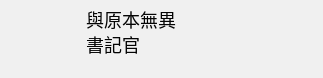與原本無異
書記官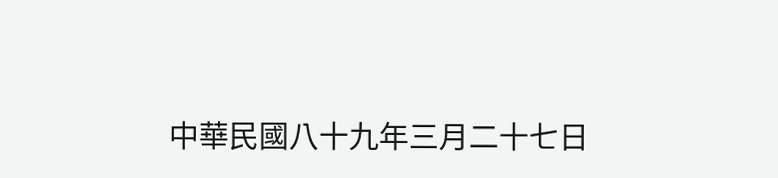中華民國八十九年三月二十七日